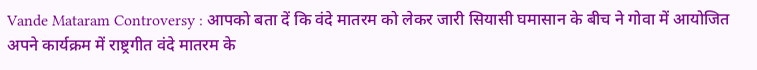Vande Mataram Controversy : आपको बता दें कि वंदे मातरम को लेकर जारी सियासी घमासान के बीच ने गोवा में आयोजित अपने कार्यक्रम में राष्ट्रगीत वंदे मातरम के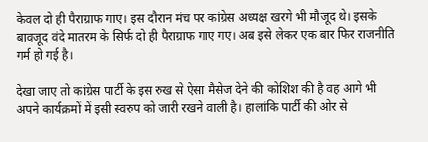केवल दो ही पैराग्राफ गाए। इस दौरान मंच पर कांग्रेस अध्यक्ष खरगे भी मौजूद थे। इसके बावजूद वंदे मातरम के सिर्फ दो ही पैराग्राफ गाए गए। अब इसे लेकर एक बार फिर राजनीति गर्म हो गई है।

देखा जाए तो कांग्रेस पार्टी के इस रुख से ऐसा मैसेज देने की कोशिश की है वह आगे भी अपने कार्यक्रमों में इसी स्वरुप को जारी रखने वाली है। हालांकि पार्टी की ओर से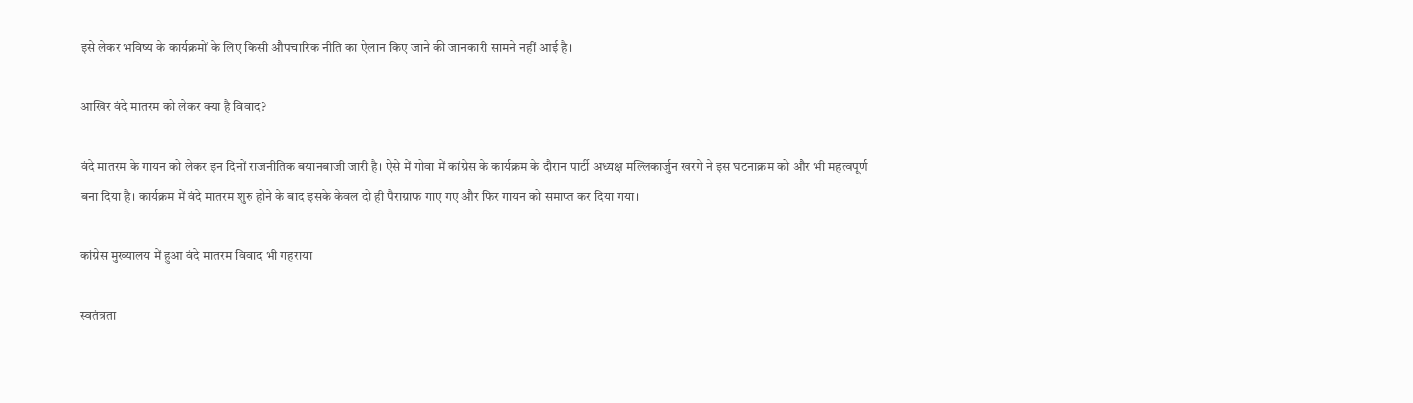इसे लेकर भविष्य के कार्यक्रमों के लिए किसी औपचारिक नीति का ऐलान किए जाने की जानकारी सामने नहीं आई है।

आखिर वंदे मातरम को लेकर क्या है विवाद?

वंदे मातरम के गायन को लेकर इन दिनों राजनीतिक बयानबाजी जारी है। ऐसे में गोवा में कांग्रेस के कार्यक्रम के दौरान पार्टी अध्यक्ष मल्लिकार्जुन खरगे ने इस घटनाक्रम को और भी महत्वपूर्ण बना दिया है। कार्यक्रम में वंदे मातरम शुरु होने के बाद इसके केवल दो ही पैराग्राफ गाए गए और फिर गायन को समाप्त कर दिया गया।

कांग्रेस मुख्यालय में हुआ वंदे मातरम विवाद भी गहराया

स्वतंत्रता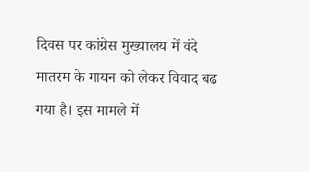दिवस पर कांग्रेस मुख्यालय में वंदे मातरम के गायन को लेकर विवाद बढ गया है। इस मामले में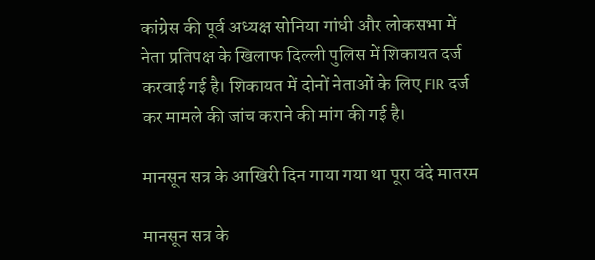कांग्रेस की पूर्व अध्यक्ष सोनिया गांधी और लोकसभा में नेता प्रतिपक्ष के खिलाफ दिल्ली पुलिस में शिकायत दर्ज करवाई गई है। शिकायत में दोनों नेताओं के लिए FIR दर्ज कर मामले की जांच कराने की मांग की गई है।

मानसून सत्र के आखिरी दिन गाया गया था पूरा वंदे मातरम

मानसून सत्र के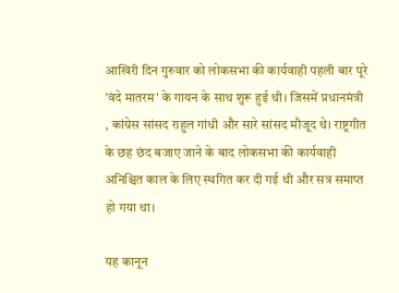आखिरी दिन गुरुवार को लोकसभा की कार्यवाही पहली बार पूरे 'वंदे मातरम' के गायन के साथ शुरू हुई थी। जिसमें प्रधानमंत्री , कांग्रेस सांसद राहुल गांधी और सारे सांसद मौजूद थे। राष्ट्रगीत के छह छंद बजाए जाने के बाद लोकसभा की कार्यवाही अनिश्चित काल के लिए स्थगित कर दी गई थी और सत्र समाप्त हो गया था।

यह कानून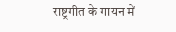राष्ट्रगीत के गायन में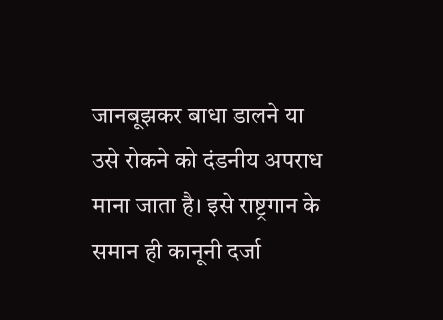जानबूझकर बाधा डालने या उसे रोकने को दंडनीय अपराध माना जाता है। इसे राष्ट्रगान के समान ही कानूनी दर्जा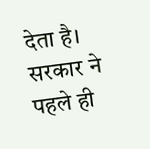देता है। सरकार ने पहले ही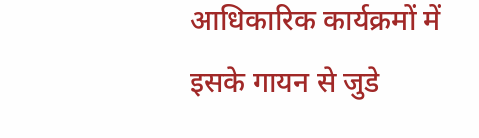आधिकारिक कार्यक्रमों में इसके गायन से जुडे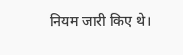नियम जारी किए थे।